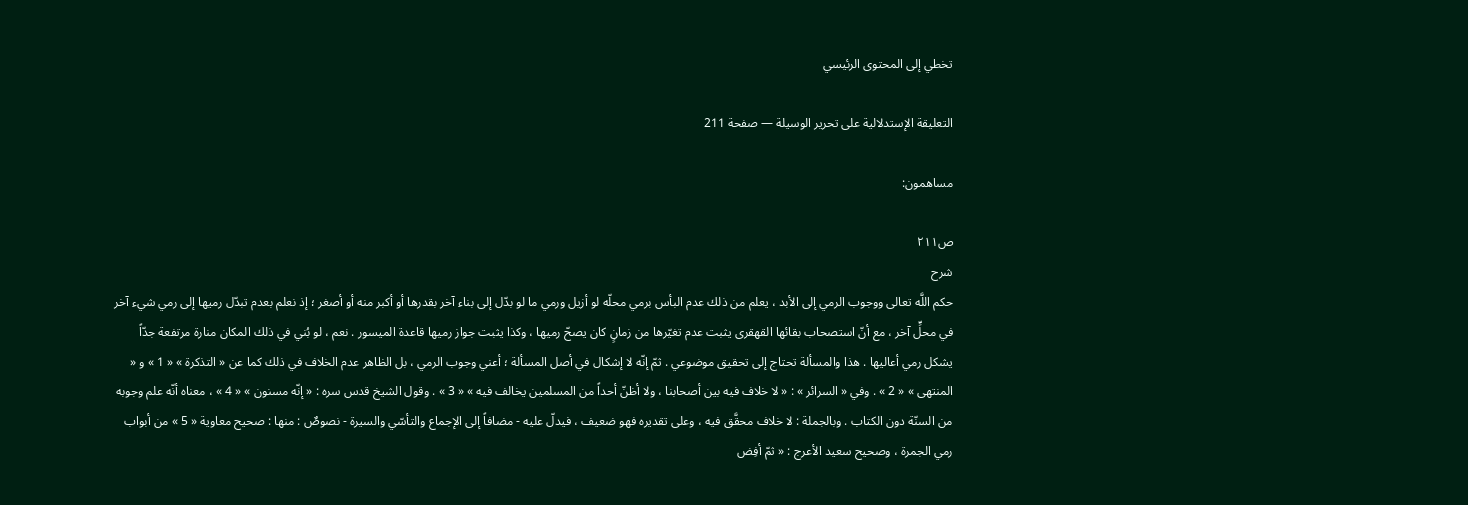تخطي إلى المحتوى الرئيسي

التعليقة الإستدلالية على تحرير الوسيلة — صفحة 211

مساهمون:

ص٢١١
شرح
حكم اللَّه تعالى ووجوب الرمي إلى الأبد ، يعلم من ذلك عدم البأس برمي محلّه لو أزيل ورمي ما لو بدّل إلى بناء آخر بقدرها أو أكبر منه أو أصغر ؛ إذ نعلم بعدم تبدّل رميها إلى رمي شيء آخر في محلٍّ آخر ، مع أنّ استصحاب بقائها القهقرى يثبت عدم تغيّرها من زمانٍ كان يصحّ رميها ، وكذا يثبت جواز رميها قاعدة الميسور . نعم ، لو بُني في ذلك المكان منارة مرتفعة جدّاً يشكل رمي أعاليها . هذا والمسألة تحتاج إلى تحقيق موضوعي . ثمّ إنّه لا إشكال في أصل المسألة ؛ أعني وجوب الرمي ، بل الظاهر عدم الخلاف في ذلك كما عن « التذكرة » « 1 » و « المنتهى » « 2 » . وفي « السرائر » : « لا خلاف فيه بين أصحابنا ، ولا أظنّ أحداً من المسلمين يخالف فيه » « 3 » . وقول الشيخ قدس سره : « إنّه مسنون » « 4 » ، معناه أنّه علم وجوبه من السنّة دون الكتاب . وبالجملة : لا خلاف محقَّق فيه ، وعلى تقديره فهو ضعيف ، فيدلّ عليه - مضافاً إلى الإجماع والتأسّي والسيرة - نصوصٌ : منها : صحيح معاوية « 5 » من أبواب رمي الجمرة ، وصحيح سعيد الأعرج : « ثمّ أفِض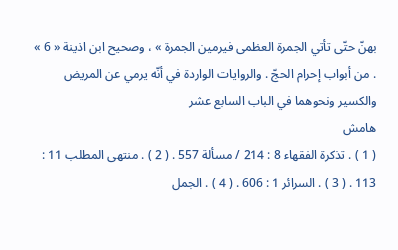بهنّ حتّى تأتي الجمرة العظمى فيرمين الجمرة » ، وصحيح ابن اذينة « 6 » . من أبواب إحرام الحجّ . والروايات الواردة في أنّه يرمي عن المريض والكسير ونحوهما في الباب السابع عشر
هامش
( 1 ) . تذكرة الفقهاء 8 : 214 / مسألة 557 . ( 2 ) . منتهى المطلب 11 : 113 . ( 3 ) . السرائر 1 : 606 . ( 4 ) . الجمل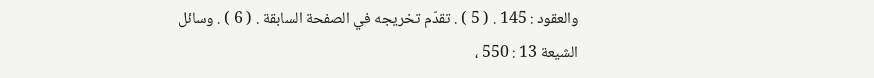والعقود : 145 . ( 5 ) . تقدّم تخريجه في الصفحة السابقة . ( 6 ) . وسائل الشيعة 13 : 550 ،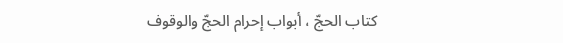كتاب الحجّ ، أبواب إحرام الحجّ والوقوف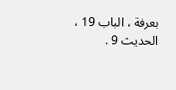بعرفة ، الباب 19 ، الحديث 9 .